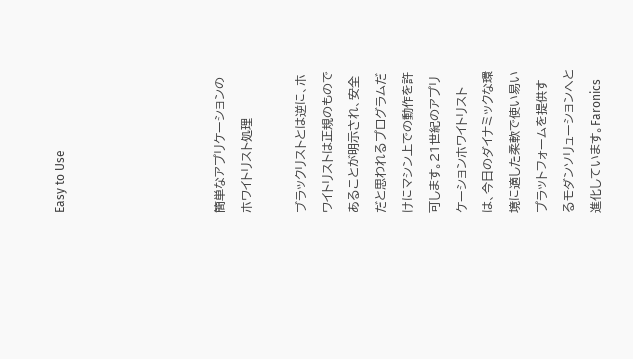Easy to Use





簡単なアプリケーションのホワイトリスト処理

ブラックリストとは逆に、ホワイトリストは正規のものであることが明示され、安全だと思われるプログラムだけにマシン上での動作を許可します。21世紀のアプリケーションホワイトリストは、今日のダイナミックな環境に適した柔軟で使い易いプラットフォームを提供するモダンソリューションへと進化しています。Faronics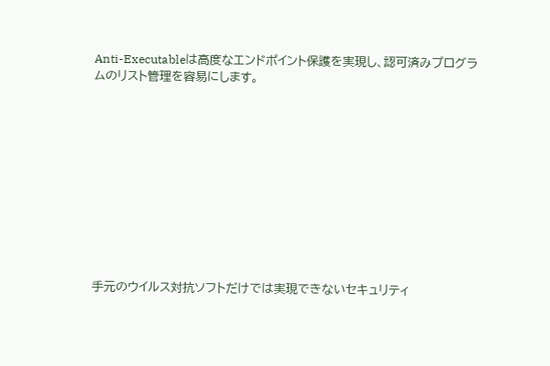Anti-Executableは高度なエンドポイント保護を実現し、認可済みプログラムのリスト管理を容易にします。











手元のウイルス対抗ソフトだけでは実現できないセキュリティ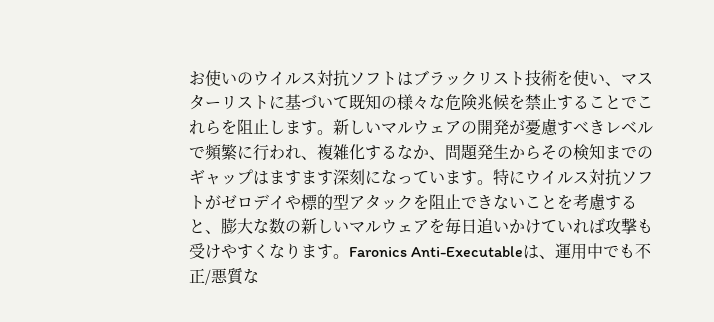お使いのウイルス対抗ソフトはブラックリスト技術を使い、マスターリストに基づいて既知の様々な危険兆候を禁止することでこれらを阻止します。新しいマルウェアの開発が憂慮すべきレベルで頻繁に行われ、複雑化するなか、問題発生からその検知までのギャップはますます深刻になっています。特にウイルス対抗ソフトがゼロデイや標的型アタックを阻止できないことを考慮すると、膨大な数の新しいマルウェアを毎日追いかけていれば攻撃も受けやすくなります。Faronics Anti-Executableは、運用中でも不正/悪質な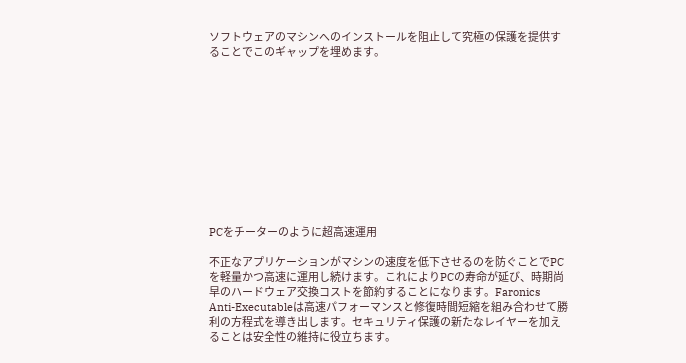ソフトウェアのマシンへのインストールを阻止して究極の保護を提供することでこのギャップを埋めます。











PCをチーターのように超高速運用

不正なアプリケーションがマシンの速度を低下させるのを防ぐことでPCを軽量かつ高速に運用し続けます。これによりPCの寿命が延び、時期尚早のハードウェア交換コストを節約することになります。Faronics Anti-Executableは高速パフォーマンスと修復時間短縮を組み合わせて勝利の方程式を導き出します。セキュリティ保護の新たなレイヤーを加えることは安全性の維持に役立ちます。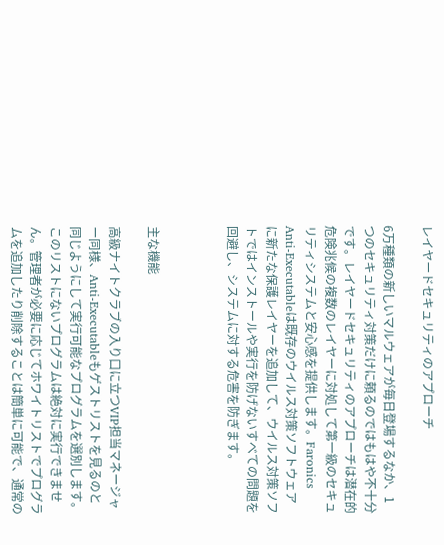レイヤードセキュリティのアプローチ

6万種類の新しいマルウェアが毎日登場するなか、1つのセキュリティ対策だけに頼るのではもはや不十分です。レイヤードセキュリティのアプローチは潜在的危険兆候の複数のレイヤーに対処して第一級のセキュリティシステムと安心感を提供します。Faronics Anti-Executableは既存のウイルス対策ソフトウェアに新たな保護レイヤーを追加して、ウイルス対策ソフトではインストールや実行を防げないすべての問題を回避し、システムに対する危害を防ぎます。



主な機能

高級ナイトクラブの入り口に立つVIP担当マネージャー同様、Anti-Executableもゲストリストを見るのと同じようにして実行可能なプログラムを選別します。このリストにないプログラムは絶対に実行できません。管理者が必要に応じてホワイトリストでプログラムを追加したり削除することは簡単に可能で、通常の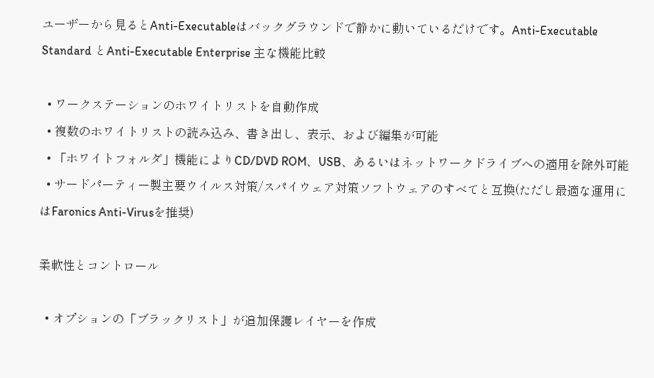ユーザーから見るとAnti-Executableはバックグラウンドで静かに動いているだけです。Anti-Executable Standard とAnti-Executable Enterprise 主な機能比較

  • ワークステーションのホワイトリストを自動作成
  • 複数のホワイトリストの読み込み、書き出し、表示、および編集が可能
  • 「ホワイトフォルダ」機能によりCD/DVD ROM、USB、あるいはネットワークドライブへの適用を除外可能
  • サードパーティー製主要ウイルス対策/スパイウェア対策ソフトウェアのすべてと互換(ただし最適な運用にはFaronics Anti-Virusを推奨)

柔軟性とコントロール

  • オプションの「ブラックリスト」が追加保護レイヤーを作成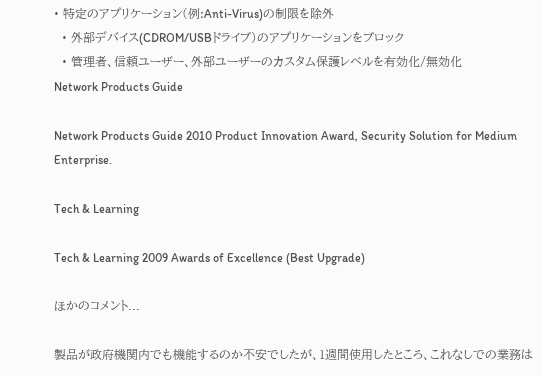• 特定のアプリケーション(例:Anti-Virus)の制限を除外
  • 外部デバイス(CDROM/USBドライブ)のアプリケーションをブロック
  • 管理者、信頼ユーザー、外部ユーザーのカスタム保護レベルを有効化/無効化
Network Products Guide

Network Products Guide 2010 Product Innovation Award, Security Solution for Medium Enterprise.

Tech & Learning

Tech & Learning 2009 Awards of Excellence (Best Upgrade)

ほかのコメント...

製品が政府機関内でも機能するのか不安でしたが、1週間使用したところ、これなしでの業務は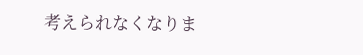考えられなくなりま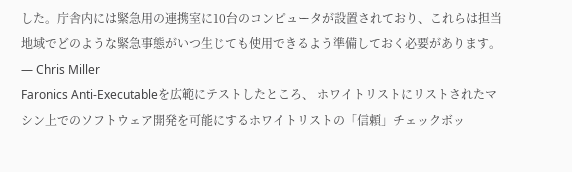した。庁舎内には緊急用の連携室に10台のコンピュータが設置されており、これらは担当地域でどのような緊急事態がいつ生じても使用できるよう準備しておく必要があります。
— Chris Miller
Faronics Anti-Executableを広範にテストしたところ、 ホワイトリストにリストされたマシン上でのソフトウェア開発を可能にするホワイトリストの「信頼」チェックボッ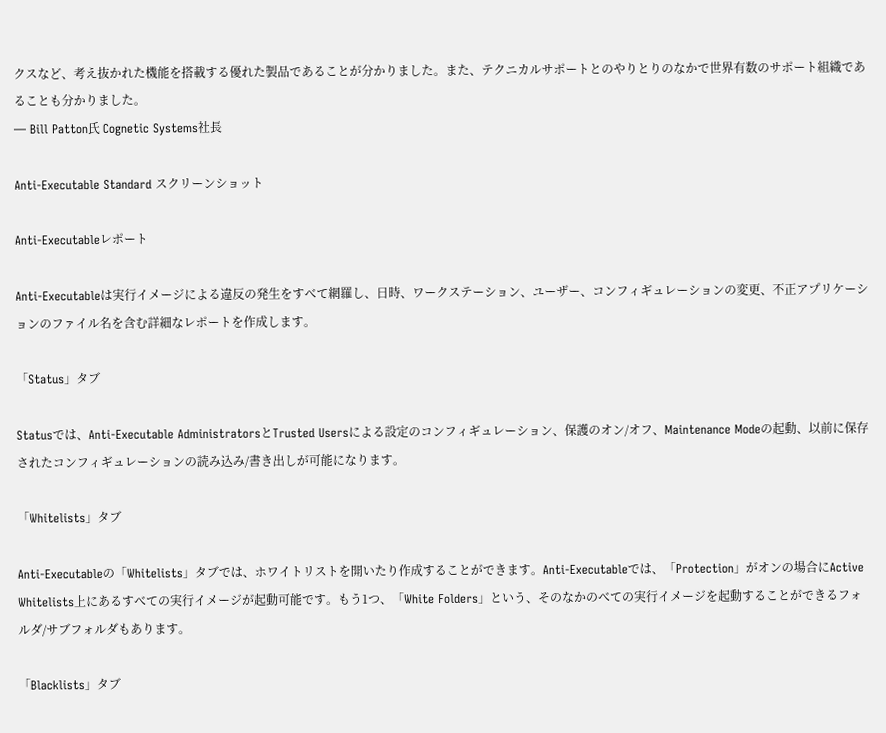クスなど、考え抜かれた機能を搭載する優れた製品であることが分かりました。また、テクニカルサポートとのやりとりのなかで世界有数のサポート組織であることも分かりました。
— Bill Patton氏 Cognetic Systems社長

Anti-Executable Standard スクリーンショット

Anti-Executableレポート

Anti-Executableは実行イメージによる違反の発生をすべて網羅し、日時、ワークステーション、ユーザー、コンフィギュレーションの変更、不正アプリケーションのファイル名を含む詳細なレポートを作成します。

「Status」タブ

Statusでは、Anti-Executable AdministratorsとTrusted Usersによる設定のコンフィギュレーション、保護のオン/オフ、Maintenance Modeの起動、以前に保存されたコンフィギュレーションの読み込み/書き出しが可能になります。

「Whitelists」タブ

Anti-Executableの「Whitelists」タブでは、ホワイトリストを開いたり作成することができます。Anti-Executableでは、「Protection」がオンの場合にActive Whitelists上にあるすべての実行イメージが起動可能です。もう1つ、「White Folders」という、そのなかのべての実行イメージを起動することができるフォルダ/サブフォルダもあります。

「Blacklists」タブ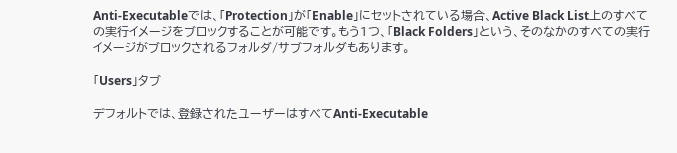Anti-Executableでは、「Protection」が「Enable」にセットされている場合、Active Black List上のすべての実行イメージをブロックすることが可能です。もう1つ、「Black Folders」という、そのなかのすべての実行イメージがブロックされるフォルダ/サブフォルダもあります。

「Users」タブ

デフォルトでは、登録されたユーザーはすべてAnti-Executable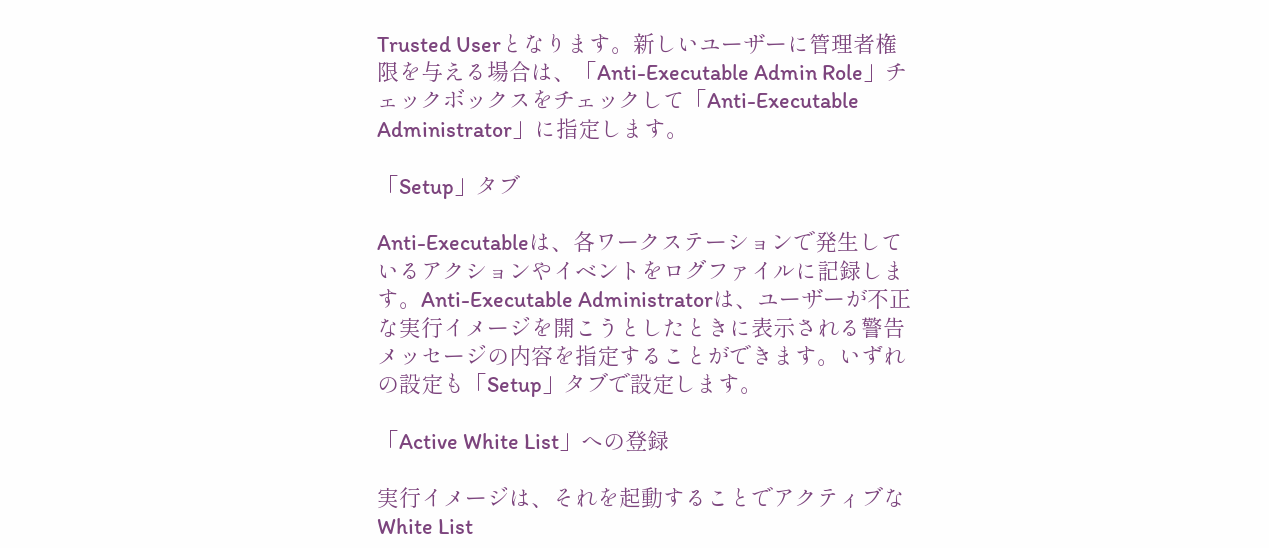Trusted Userとなります。新しいユーザーに管理者権限を与える場合は、「Anti-Executable Admin Role」チェックボックスをチェックして「Anti-Executable Administrator」に指定します。

「Setup」タブ

Anti-Executableは、各ワークステーションで発生しているアクションやイベントをログファイルに記録します。Anti-Executable Administratorは、ユーザーが不正な実行イメージを開こうとしたときに表示される警告メッセージの内容を指定することができます。いずれの設定も「Setup」タブで設定します。

「Active White List」への登録

実行イメージは、それを起動することでアクティブなWhite List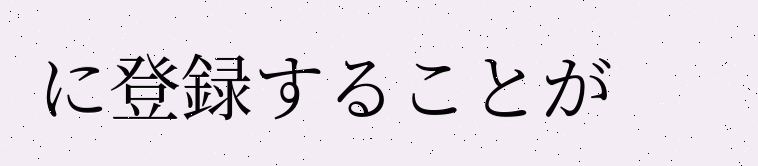に登録することが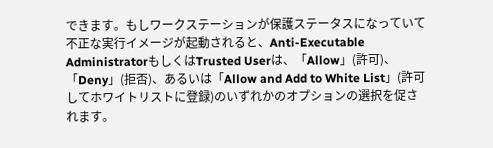できます。もしワークステーションが保護ステータスになっていて不正な実行イメージが起動されると、Anti-Executable AdministratorもしくはTrusted Userは、「Allow」(許可)、「Deny」(拒否)、あるいは「Allow and Add to White List」(許可してホワイトリストに登録)のいずれかのオプションの選択を促されます。